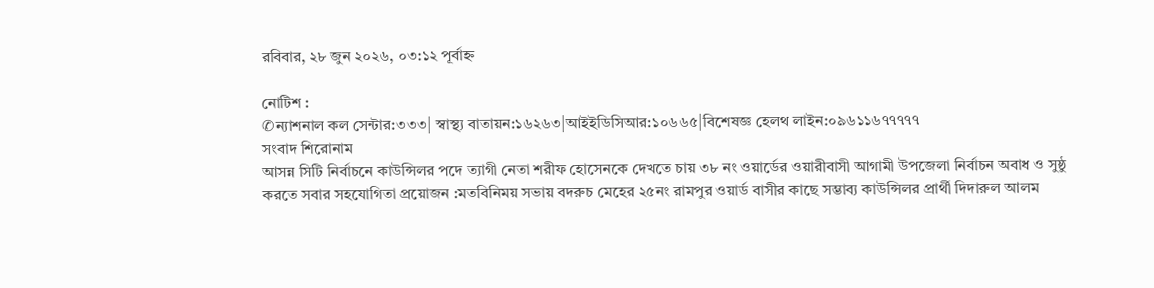রবিবার, ২৮ জুন ২০২৬, ০৩:১২ পূর্বাহ্ন

নোটিশ :
✆ন্যাশনাল কল সেন্টার:৩৩৩| স্বাস্থ্য বাতায়ন:১৬২৬৩|আইইডিসিআর:১০৬৬৫|বিশেষজ্ঞ হেলথ লাইন:০৯৬১১৬৭৭৭৭৭
সংবাদ শিরোনাম
আসন্ন সিটি নির্বাচনে কাউন্সিলর পদে ত্যাগী নেতা শরীফ হোসেনকে দেখতে চায় ৩৮ নং ওয়ার্ডের ওয়ারীবাসী আগামী উপজেলা নির্বাচন অবাধ ও সুষ্ঠু করতে সবার সহযোগিতা প্রয়োজন :মতবিনিময় সভায় বদরুচ মেহের ২৫নং রামপুর ওয়ার্ড বাসীর কাছে সম্ভাব্য কাউন্সিলর প্রার্থী দিদারুল আলম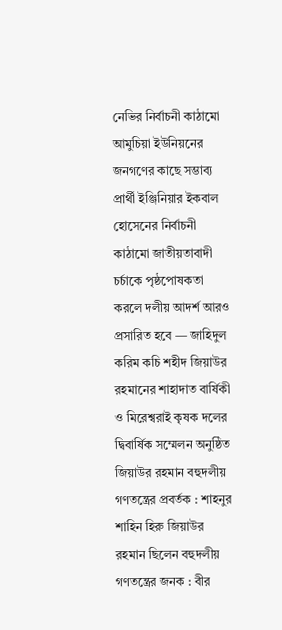নেভির নির্বাচনী কাঠামো আমুচিয়া ইউনিয়নের জনগণের কাছে সম্ভাব্য প্রার্থী ইঞ্জিনিয়ার ইকবাল হোসেনের নির্বাচনী কাঠামো জাতীয়তাবাদী চর্চাকে পৃষ্ঠপোষকতা করলে দলীয় আদর্শ আরও প্রসারিত হবে — জাহিদুল করিম কচি শহীদ জিয়াউর রহমানের শাহাদাত বার্ষিকী ও মিরেশ্বরাই কৃষক দলের দ্বিবার্ষিক সম্মেলন অনুষ্ঠিত জিয়াউর রহমান বহুদলীয় গণতন্ত্রের প্রবর্তক : শাহনুর শাহিন হিরু জিয়াউর রহমান ছিলেন বহুদলীয় গণতন্ত্রের জনক : বীর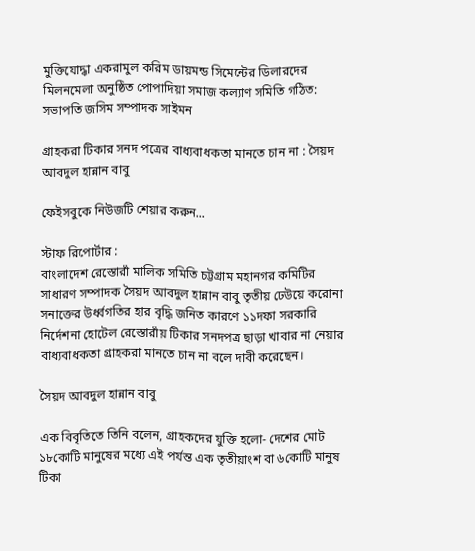মুক্তিযোদ্ধা একরামুল করিম ডায়মন্ড সিমেন্টের ডিলারদের মিলনমেলা অনুষ্ঠিত পোপাদিয়া সমাজ কল্যাণ সমিতি গঠিত: সভাপতি জসিম সম্পাদক সাইমন

গ্রাহকরা টিকার সনদ পত্রের বাধ্যবাধকতা মানতে চান না : সৈয়দ আবদুল হান্নান বাবু

ফেইসবুকে নিউজটি শেয়ার করুন...

স্টাফ রিপোর্টার :
বাংলাদেশ রেস্তোরাঁ মালিক সমিতি চট্টগ্রাম মহানগর কমিটির সাধারণ সম্পাদক সৈয়দ আবদুল হান্নান বাবু তৃতীয় ঢেউয়ে করোনা সনাক্তের উর্ধ্বগতির হার বৃদ্ধি জনিত কারণে ১১দফা সরকারি নির্দেশনা হোটেল রেস্তোরাঁয় টিকার সনদপত্র ছাড়া খাবার না নেয়ার বাধ্যবাধকতা গ্রাহকরা মানতে চান না বলে দাবী করেছেন।

সৈয়দ আবদুল হান্নান বাবু

এক বিবৃতিতে তিনি বলেন, গ্রাহকদের যুক্তি হলো- দেশের মোট ১৮কোটি মানুষের মধ্যে এই পর্যন্ত এক তৃতীয়াংশ বা ৬কোটি মানুষ টিকা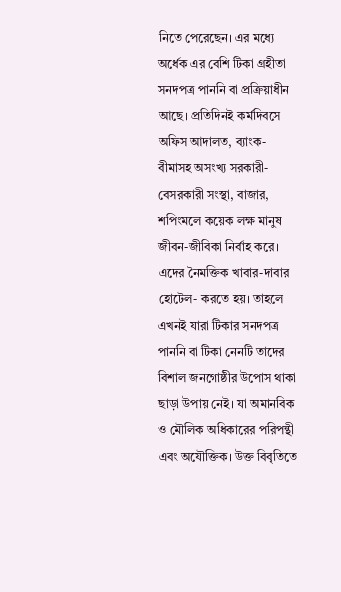নিতে পেরেছেন। এর মধ্যে অর্ধেক এর বেশি টিকা গ্রহীতা সনদপত্র পাননি বা প্রক্রিয়াধীন আছে। প্রতিদিনই কর্মদিবসে অফিস আদালত, ব্যাংক-বীমাসহ অসংখ্য সরকারী-বেসরকারী সংস্থা, বাজার, শপিংমলে কয়েক লক্ষ মানুষ জীবন-জীবিকা নির্বাহ করে। এদের নৈমক্তিক খাবার-দাবার হোটেল- করতে হয়। তাহলে এখনই যারা টিকার সনদপত্র পাননি বা টিকা নেনটি তাদের বিশাল জনগোষ্ঠীর উপোস থাকা ছাড়া উপায় নেই। যা অমানবিক ও মৌলিক অধিকারের পরিপন্থী এবং অযৌক্তিক। উক্ত বিবৃতিতে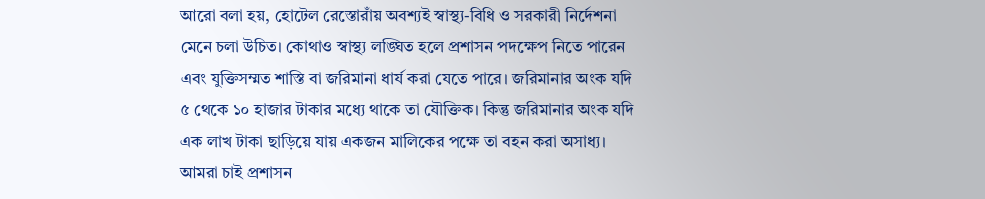আরো বলা হয়, হোটেল রেস্তোরাঁয় অবশ্যই স্বাস্থ্য-বিধি ও সরকারী নির্দেশনা মেনে চলা উচিত। কোথাও স্বাস্থ্য লঙ্ঘিত হলে প্রশাসন পদক্ষেপ নিতে পারেন এবং যুক্তিসম্মত শাস্তি বা জরিমানা ধার্য করা যেতে পারে। জরিমানার অংক যদি ৫ থেকে ১০ হাজার টাকার মধ্যে থাকে তা যৌক্তিক। কিন্তু জরিমানার অংক যদি এক লাখ টাকা ছাড়িয়ে যায় একজন মালিকের পক্ষে তা বহন করা অসাধ্য। আমরা চাই প্রশাসন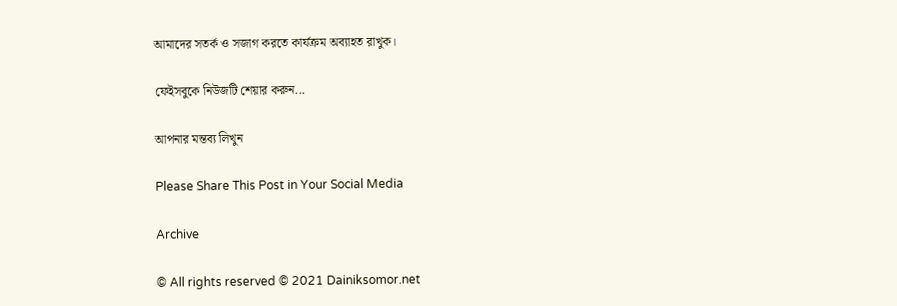আমাদের সতর্ক ও সজাগ করতে কার্যক্রম অব্যাহত রাখুক।

ফেইসবুকে নিউজটি শেয়ার করুন...

আপনার মন্তব্য লিখুন

Please Share This Post in Your Social Media

Archive

© All rights reserved © 2021 Dainiksomor.net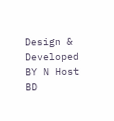Design & Developed BY N Host BD